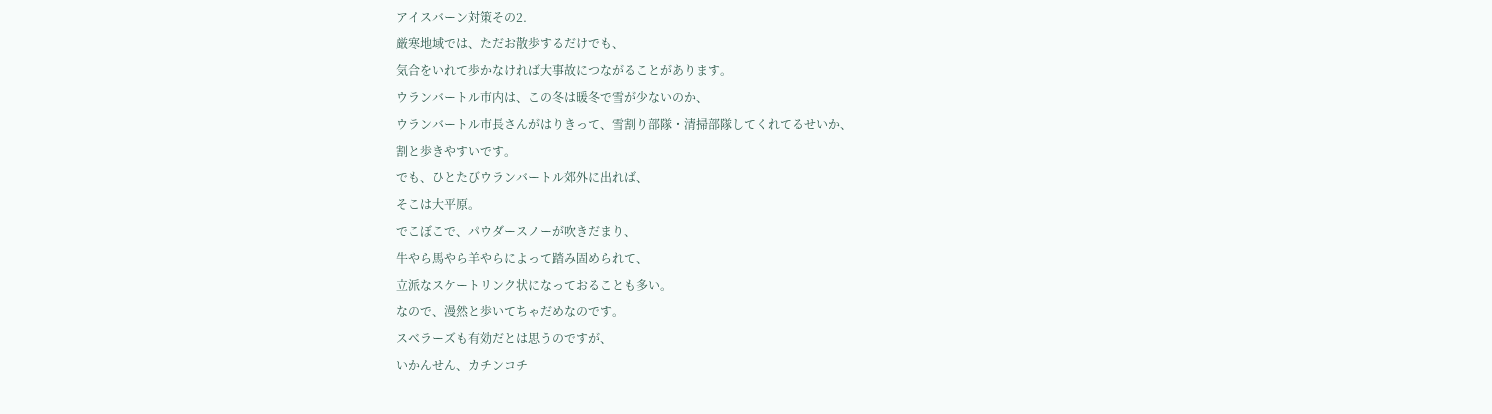アイスバーン対策その2.
厳寒地域では、ただお散歩するだけでも、
気合をいれて歩かなければ大事故につながることがあります。
ウランバートル市内は、この冬は暖冬で雪が少ないのか、
ウランバートル市長さんがはりきって、雪割り部隊・清掃部隊してくれてるせいか、
割と歩きやすいです。
でも、ひとたびウランバートル郊外に出れば、
そこは大平原。
でこぼこで、パウダースノーが吹きだまり、
牛やら馬やら羊やらによって踏み固められて、
立派なスケートリンク状になっておることも多い。
なので、漫然と歩いてちゃだめなのです。
スベラーズも有効だとは思うのですが、
いかんせん、カチンコチ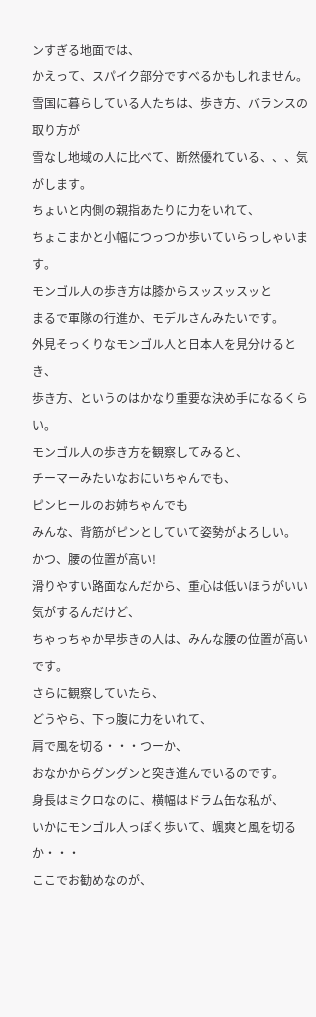ンすぎる地面では、
かえって、スパイク部分ですべるかもしれません。
雪国に暮らしている人たちは、歩き方、バランスの取り方が
雪なし地域の人に比べて、断然優れている、、、気がします。
ちょいと内側の親指あたりに力をいれて、
ちょこまかと小幅につっつか歩いていらっしゃいます。
モンゴル人の歩き方は膝からスッスッスッと
まるで軍隊の行進か、モデルさんみたいです。
外見そっくりなモンゴル人と日本人を見分けるとき、
歩き方、というのはかなり重要な決め手になるくらい。
モンゴル人の歩き方を観察してみると、
チーマーみたいなおにいちゃんでも、
ピンヒールのお姉ちゃんでも
みんな、背筋がピンとしていて姿勢がよろしい。
かつ、腰の位置が高い!
滑りやすい路面なんだから、重心は低いほうがいい気がするんだけど、
ちゃっちゃか早歩きの人は、みんな腰の位置が高いです。
さらに観察していたら、
どうやら、下っ腹に力をいれて、
肩で風を切る・・・つーか、
おなかからグングンと突き進んでいるのです。
身長はミクロなのに、横幅はドラム缶な私が、
いかにモンゴル人っぽく歩いて、颯爽と風を切るか・・・
ここでお勧めなのが、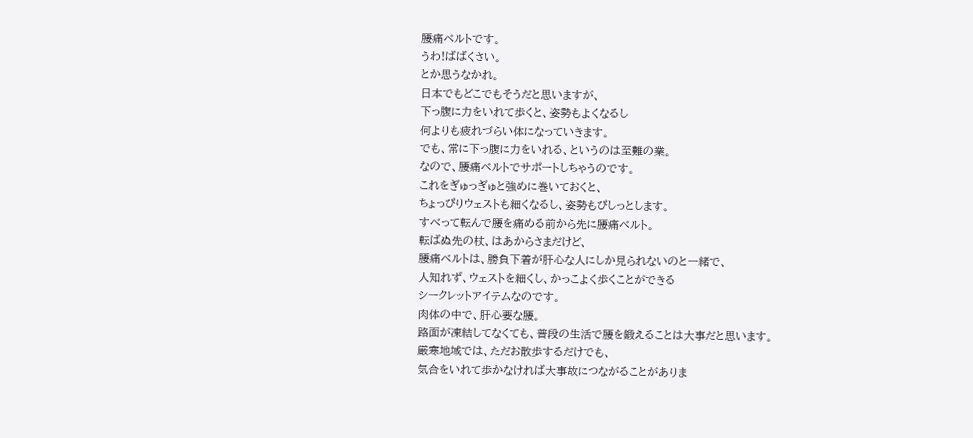腰痛ベルトです。
うわ!ばばくさい。
とか思うなかれ。
日本でもどこでもそうだと思いますが、
下っ腹に力をいれて歩くと、姿勢もよくなるし
何よりも疲れづらい体になっていきます。
でも、常に下っ腹に力をいれる、というのは至難の業。
なので、腰痛ベルトでサポートしちゃうのです。
これをぎゅっぎゅと強めに巻いておくと、
ちょっぴりウェストも細くなるし、姿勢もぴしっとします。
すべって転んで腰を痛める前から先に腰痛ベルト。
転ばぬ先の杖、はあからさまだけど、
腰痛ベルトは、勝負下着が肝心な人にしか見られないのと一緒で、
人知れず、ウェストを細くし、かっこよく歩くことができる
シークレットアイテムなのです。
肉体の中で、肝心要な腰。
路面が凍結してなくても、普段の生活で腰を鍛えることは大事だと思います。
厳寒地域では、ただお散歩するだけでも、
気合をいれて歩かなければ大事故につながることがありま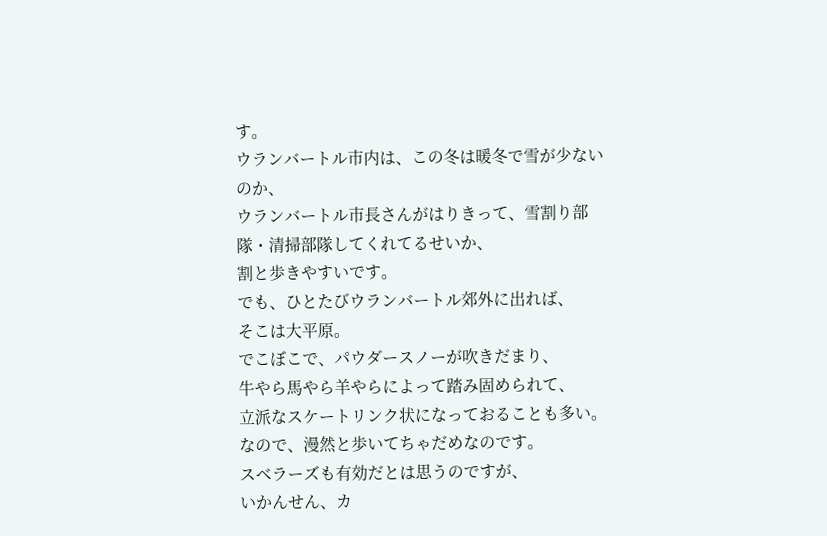す。
ウランバートル市内は、この冬は暖冬で雪が少ないのか、
ウランバートル市長さんがはりきって、雪割り部隊・清掃部隊してくれてるせいか、
割と歩きやすいです。
でも、ひとたびウランバートル郊外に出れば、
そこは大平原。
でこぼこで、パウダースノーが吹きだまり、
牛やら馬やら羊やらによって踏み固められて、
立派なスケートリンク状になっておることも多い。
なので、漫然と歩いてちゃだめなのです。
スベラーズも有効だとは思うのですが、
いかんせん、カ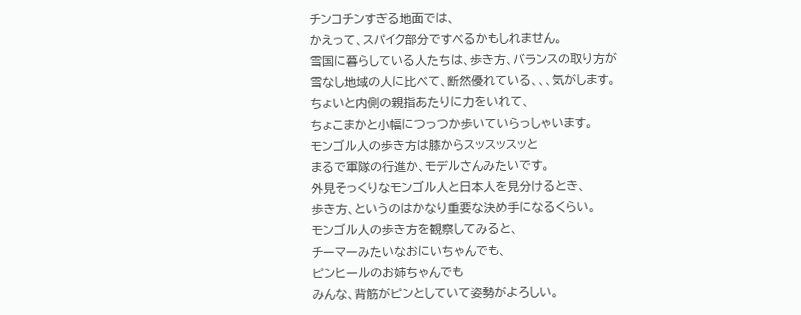チンコチンすぎる地面では、
かえって、スパイク部分ですべるかもしれません。
雪国に暮らしている人たちは、歩き方、バランスの取り方が
雪なし地域の人に比べて、断然優れている、、、気がします。
ちょいと内側の親指あたりに力をいれて、
ちょこまかと小幅につっつか歩いていらっしゃいます。
モンゴル人の歩き方は膝からスッスッスッと
まるで軍隊の行進か、モデルさんみたいです。
外見そっくりなモンゴル人と日本人を見分けるとき、
歩き方、というのはかなり重要な決め手になるくらい。
モンゴル人の歩き方を観察してみると、
チーマーみたいなおにいちゃんでも、
ピンヒールのお姉ちゃんでも
みんな、背筋がピンとしていて姿勢がよろしい。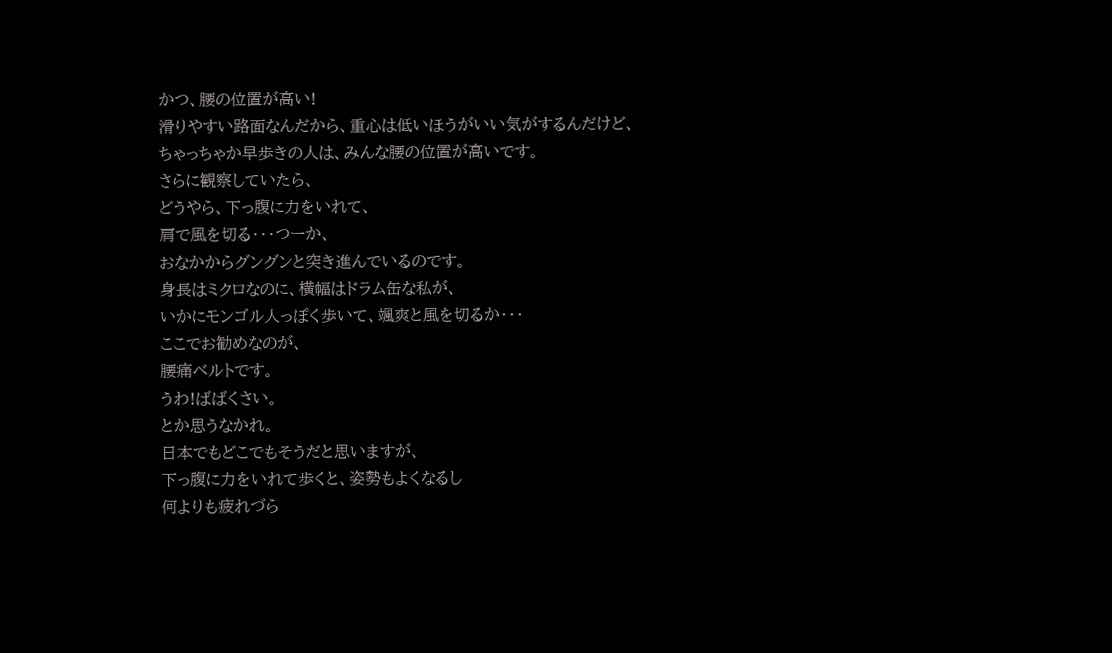かつ、腰の位置が高い!
滑りやすい路面なんだから、重心は低いほうがいい気がするんだけど、
ちゃっちゃか早歩きの人は、みんな腰の位置が高いです。
さらに観察していたら、
どうやら、下っ腹に力をいれて、
肩で風を切る・・・つーか、
おなかからグングンと突き進んでいるのです。
身長はミクロなのに、横幅はドラム缶な私が、
いかにモンゴル人っぽく歩いて、颯爽と風を切るか・・・
ここでお勧めなのが、
腰痛ベルトです。
うわ!ばばくさい。
とか思うなかれ。
日本でもどこでもそうだと思いますが、
下っ腹に力をいれて歩くと、姿勢もよくなるし
何よりも疲れづら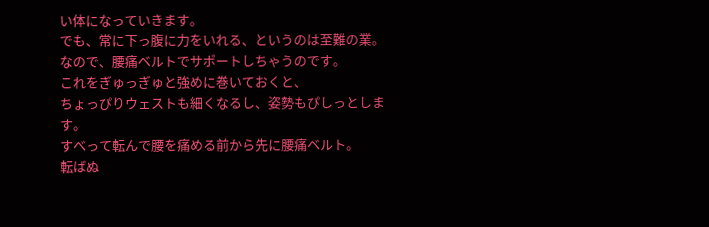い体になっていきます。
でも、常に下っ腹に力をいれる、というのは至難の業。
なので、腰痛ベルトでサポートしちゃうのです。
これをぎゅっぎゅと強めに巻いておくと、
ちょっぴりウェストも細くなるし、姿勢もぴしっとします。
すべって転んで腰を痛める前から先に腰痛ベルト。
転ばぬ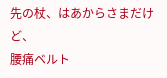先の杖、はあからさまだけど、
腰痛ベルト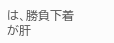は、勝負下着が肝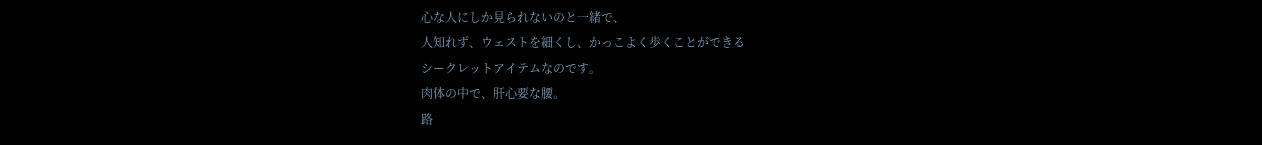心な人にしか見られないのと一緒で、
人知れず、ウェストを細くし、かっこよく歩くことができる
シークレットアイテムなのです。
肉体の中で、肝心要な腰。
路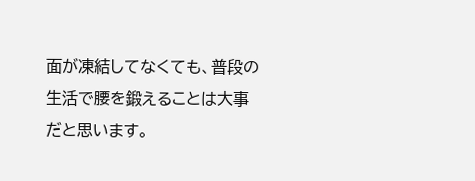面が凍結してなくても、普段の生活で腰を鍛えることは大事だと思います。